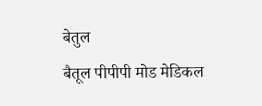बेतुल
बैतूल पीपीपी मोड मेडिकल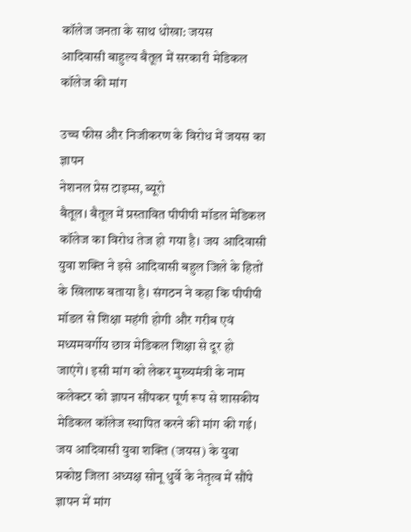कॉलेज जनता के साथ धोखा: जयस
आदिवासी बाहुल्य बैतूल में सरकारी मेडिकल कॉलेज की मांग

उच्च फीस और निजीकरण के विरोध में जयस का ज्ञापन
नेशनल प्रेस टाइम्स, ब्यूरो
बैतूल। बैतूल में प्रस्तावित पीपीपी मॉडल मेडिकल कॉलेज का विरोध तेज हो गया है। जय आदिवासी युवा शक्ति ने इसे आदिवासी बहुल जिले के हितों के खिलाफ बताया है। संगठन ने कहा कि पीपीपी मॉडल से शिक्षा महंगी होगी और गरीब एवं मध्यमवर्गीय छात्र मेडिकल शिक्षा से दूर हो जाएंगे। इसी मांग को लेकर मुख्यमंत्री के नाम कलेक्टर को ज्ञापन सौंपकर पूर्ण रूप से शासकीय मेडिकल कॉलेज स्थापित करने की मांग की गई।
जय आदिवासी युवा शक्ति (जयस) के युवा प्रकोष्ठ जिला अध्यक्ष सोनू धुर्वे के नेतृत्व में सौंपे ज्ञापन में मांग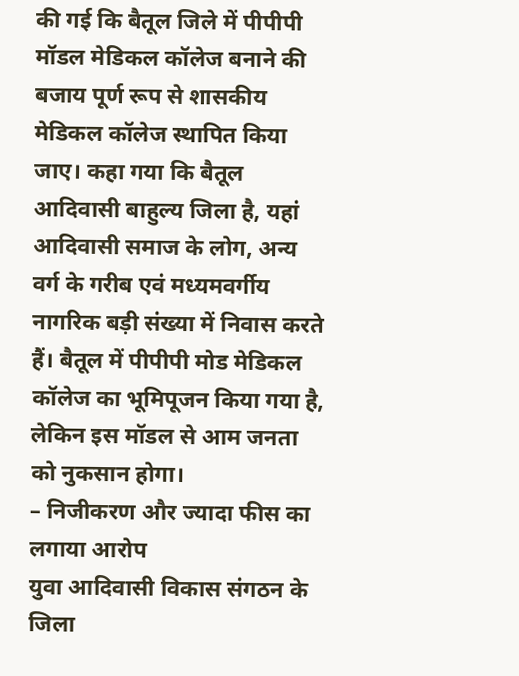की गई कि बैतूल जिले में पीपीपी मॉडल मेडिकल कॉलेज बनाने की बजाय पूर्ण रूप से शासकीय मेडिकल कॉलेज स्थापित किया जाए। कहा गया कि बैतूल आदिवासी बाहुल्य जिला है, यहां आदिवासी समाज के लोग, अन्य वर्ग के गरीब एवं मध्यमवर्गीय नागरिक बड़ी संख्या में निवास करते हैं। बैतूल में पीपीपी मोड मेडिकल कॉलेज का भूमिपूजन किया गया है, लेकिन इस मॉडल से आम जनता को नुकसान होगा।
– निजीकरण और ज्यादा फीस का लगाया आरोप
युवा आदिवासी विकास संगठन के जिला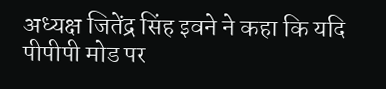अध्यक्ष जितेंद्र सिंह इवने ने कहा कि यदि पीपीपी मोड पर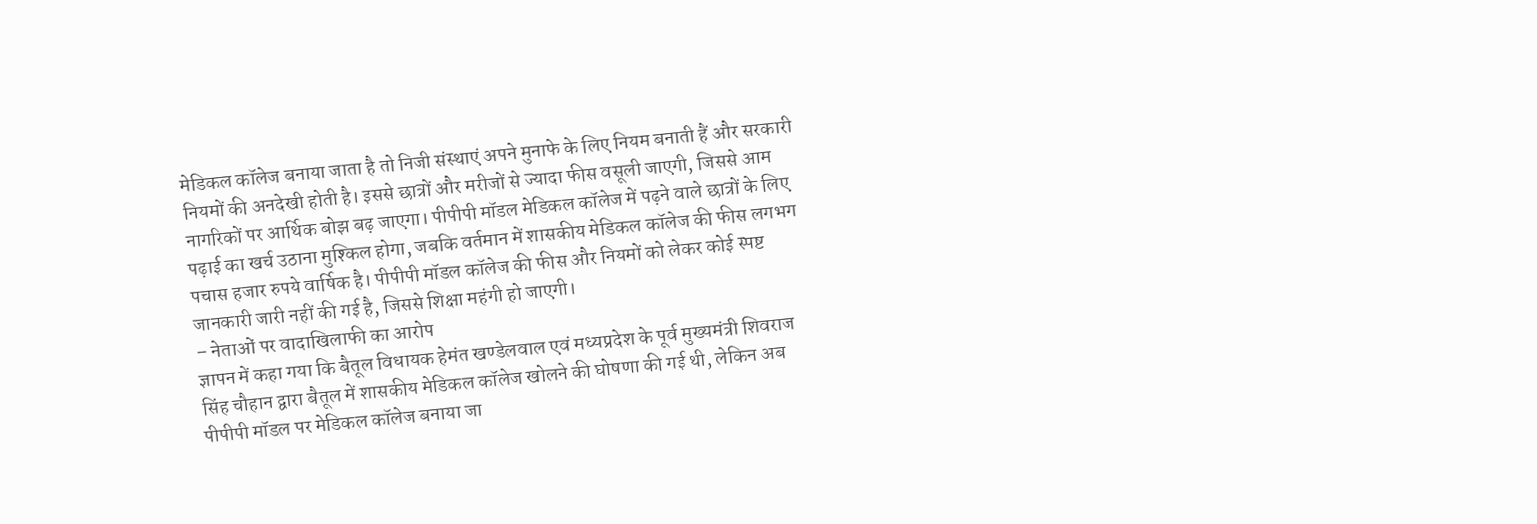मेडिकल कॉलेज बनाया जाता है तो निजी संस्थाएं अपने मुनाफे के लिए नियम बनाती हैं और सरकारी नियमों की अनदेखी होती है। इससे छात्रों और मरीजों से ज्यादा फीस वसूली जाएगी, जिससे आम नागरिकों पर आर्थिक बोझ बढ़ जाएगा। पीपीपी मॉडल मेडिकल कॉलेज में पढ़ने वाले छात्रों के लिए पढ़ाई का खर्च उठाना मुश्किल होगा, जबकि वर्तमान में शासकीय मेडिकल कॉलेज की फीस लगभग पचास हजार रुपये वार्षिक है। पीपीपी मॉडल कॉलेज की फीस और नियमों को लेकर कोई स्पष्ट जानकारी जारी नहीं की गई है, जिससे शिक्षा महंगी हो जाएगी।
– नेताओं पर वादाखिलाफी का आरोप
ज्ञापन में कहा गया कि बैतूल विधायक हेमंत खण्डेलवाल एवं मध्यप्रदेश के पूर्व मुख्यमंत्री शिवराज सिंह चौहान द्वारा बैतूल में शासकीय मेडिकल कॉलेज खोलने की घोषणा की गई थी, लेकिन अब पीपीपी मॉडल पर मेडिकल कॉलेज बनाया जा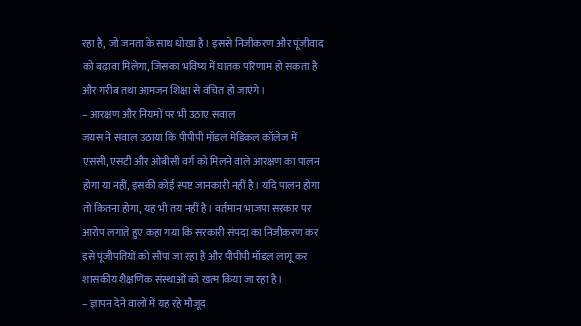रहा है, जो जनता के साथ धोखा है। इससे निजीकरण और पूंजीवाद को बढ़ावा मिलेगा, जिसका भविष्य में घातक परिणाम हो सकता है और गरीब तथा आमजन शिक्षा से वंचित हो जाएंगे।
– आरक्षण और नियमों पर भी उठाए सवाल
जयस ने सवाल उठाया कि पीपीपी मॉडल मेडिकल कॉलेज में एससी, एसटी और ओबीसी वर्ग को मिलने वाले आरक्षण का पालन होगा या नहीं, इसकी कोई स्पष्ट जानकारी नहीं है। यदि पालन होगा तो कितना होगा, यह भी तय नहीं है। वर्तमान भाजपा सरकार पर आरोप लगाते हुए कहा गया कि सरकारी संपदा का निजीकरण कर इसे पूंजीपतियों को सौंपा जा रहा है और पीपीपी मॉडल लागू कर शासकीय शैक्षणिक संस्थाओं को खत्म किया जा रहा है।
– ज्ञापन देने वालों में यह रहे मौजूद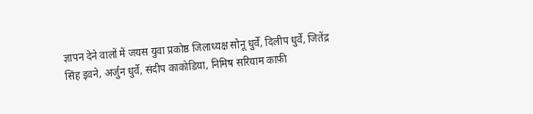ज्ञापन देने वालों में जयस युवा प्रकोष्ठ जिलाध्यक्ष सोनू धुर्वे, दिलीप धुर्वे, जितेंद्र सिंह इवने, अर्जुन धुर्वे, संदीप काकोडिया, निमिष सरियाम काफ़ी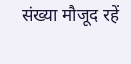संख्या मौजूद रहें